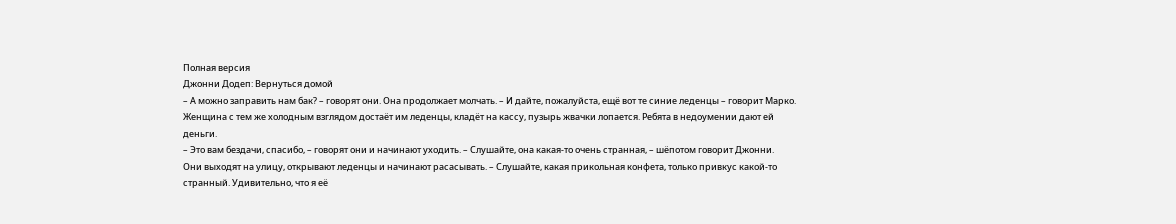Полная версия
Джонни Додеп: Вернуться домой
– А можно заправить нам бак? – говорят они. Она продолжает молчать. – И дайте, пожалуйста, ещё вот те синие леденцы – говорит Марко. Женщина с тем же холодным взглядом достаёт им леденцы, кладёт на кассу, пузырь жвачки лопается. Ребята в недоумении дают ей деньги.
– Это вам бездачи, спасибо, – говорят они и начинают уходить. – Слушайте, она какая-то очень странная, – шёпотом говорит Джонни.
Они выходят на улицу, открывают леденцы и начинают расасывать. – Слушайте, какая прикольная конфета, только привкус какой-то странный. Удивительно, что я её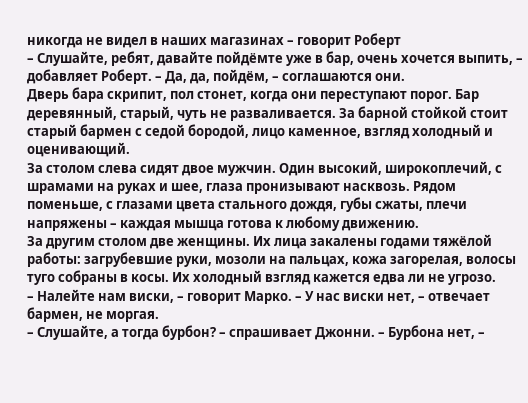никогда не видел в наших магазинах – говорит Роберт
– Слушайте, ребят, давайте пойдёмте уже в бар, очень хочется выпить, – добавляет Роберт. – Да, да, пойдём, – соглашаются они.
Дверь бара скрипит, пол стонет, когда они переступают порог. Бар деревянный, старый, чуть не разваливается. За барной стойкой стоит старый бармен с седой бородой, лицо каменное, взгляд холодный и оценивающий.
За столом слева сидят двое мужчин. Один высокий, широкоплечий, с шрамами на руках и шее, глаза пронизывают насквозь. Рядом поменьше, с глазами цвета стального дождя, губы сжаты, плечи напряжены – каждая мышца готова к любому движению.
За другим столом две женщины. Их лица закалены годами тяжёлой работы: загрубевшие руки, мозоли на пальцах, кожа загорелая, волосы туго собраны в косы. Их холодный взгляд кажется едва ли не угрозо.
– Налейте нам виски, – говорит Марко. – У нас виски нет, – отвечает бармен, не моргая.
– Слушайте, а тогда бурбон? – спрашивает Джонни. – Бурбона нет, –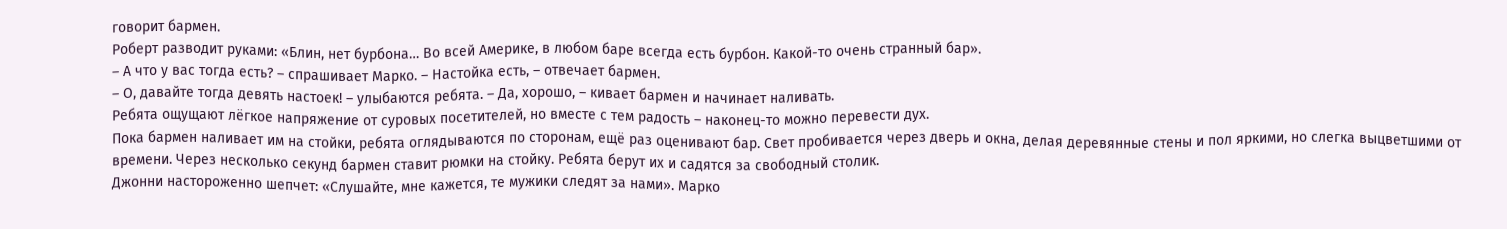говорит бармен.
Роберт разводит руками: «Блин, нет бурбона… Во всей Америке, в любом баре всегда есть бурбон. Какой-то очень странный бар».
– А что у вас тогда есть? – спрашивает Марко. – Настойка есть, – отвечает бармен.
– О, давайте тогда девять настоек! – улыбаются ребята. – Да, хорошо, – кивает бармен и начинает наливать.
Ребята ощущают лёгкое напряжение от суровых посетителей, но вместе с тем радость – наконец-то можно перевести дух.
Пока бармен наливает им на стойки, ребята оглядываются по сторонам, ещё раз оценивают бар. Свет пробивается через дверь и окна, делая деревянные стены и пол яркими, но слегка выцветшими от времени. Через несколько секунд бармен ставит рюмки на стойку. Ребята берут их и садятся за свободный столик.
Джонни настороженно шепчет: «Слушайте, мне кажется, те мужики следят за нами». Марко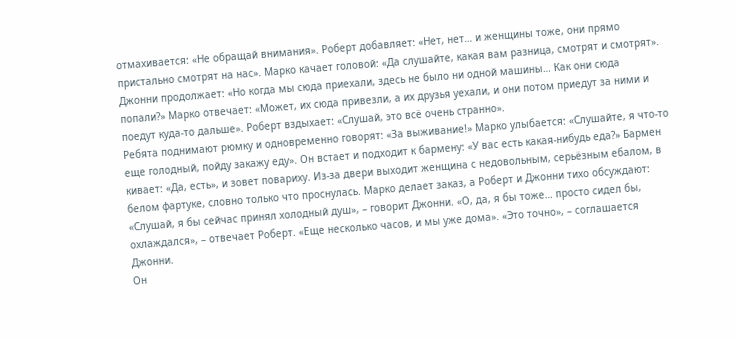отмахивается: «Не обращай внимания». Роберт добавляет: «Нет, нет… и женщины тоже, они прямо пристально смотрят на нас». Марко качает головой: «Да слушайте, какая вам разница, смотрят и смотрят». Джонни продолжает: «Но когда мы сюда приехали, здесь не было ни одной машины… Как они сюда попали?» Марко отвечает: «Может, их сюда привезли, а их друзья уехали, и они потом приедут за ними и поедут куда-то дальше». Роберт вздыхает: «Слушай, это всё очень странно».
Ребята поднимают рюмку и одновременно говорят: «За выживание!» Марко улыбается: «Слушайте, я что-то еще голодный, пойду закажу еду». Он встает и подходит к бармену: «У вас есть какая-нибудь еда?» Бармен кивает: «Да, есть», и зовет повариху. Из-за двери выходит женщина с недовольным, серьёзным ебалом, в белом фартуке, словно только что проснулась. Марко делает заказ, а Роберт и Джонни тихо обсуждают:
«Слушай, я бы сейчас принял холодный душ», – говорит Джонни. «О, да, я бы тоже… просто сидел бы, охлаждался», – отвечает Роберт. «Еще несколько часов, и мы уже дома». «Это точно», – соглашается Джонни.
Он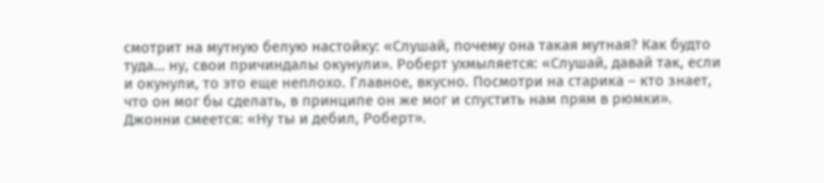смотрит на мутную белую настойку: «Слушай, почему она такая мутная? Как будто туда… ну, свои причиндалы окунули». Роберт ухмыляется: «Слушай, давай так, если и окунули, то это еще неплохо. Главное, вкусно. Посмотри на старика – кто знает, что он мог бы сделать, в принципе он же мог и спустить нам прям в рюмки». Джонни смеется: «Ну ты и дебил, Роберт».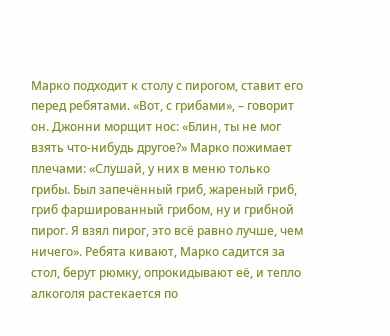Марко подходит к столу с пирогом, ставит его перед ребятами. «Вот, с грибами», – говорит он. Джонни морщит нос: «Блин, ты не мог взять что-нибудь другое?» Марко пожимает плечами: «Слушай, у них в меню только грибы. Был запечённый гриб, жареный гриб, гриб фаршированный грибом, ну и грибной пирог. Я взял пирог, это всё равно лучше, чем ничего». Ребята кивают, Марко садится за стол, берут рюмку, опрокидывают её, и тепло алкоголя растекается по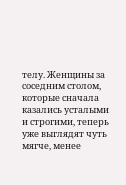телу. Женщины за соседним столом, которые сначала казались усталыми и строгими, теперь уже выглядят чуть мягче, менее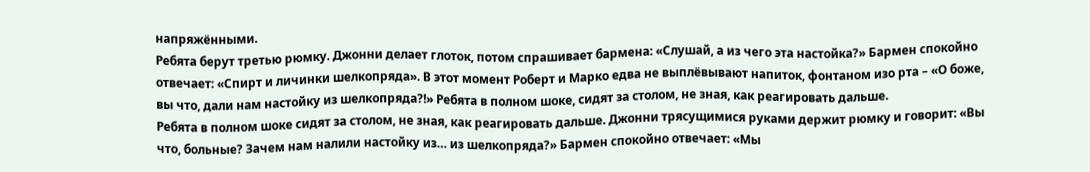напряжёнными.
Ребята берут третью рюмку. Джонни делает глоток, потом спрашивает бармена: «Слушай, а из чего эта настойка?» Бармен спокойно отвечает: «Спирт и личинки шелкопряда». В этот момент Роберт и Марко едва не выплёвывают напиток, фонтаном изо рта – «О боже, вы что, дали нам настойку из шелкопряда?!» Ребята в полном шоке, сидят за столом, не зная, как реагировать дальше.
Ребята в полном шоке сидят за столом, не зная, как реагировать дальше. Джонни трясущимися руками держит рюмку и говорит: «Вы что, больные? Зачем нам налили настойку из… из шелкопряда?» Бармен спокойно отвечает: «Мы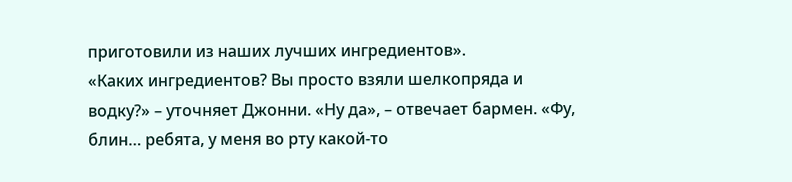приготовили из наших лучших ингредиентов».
«Каких ингредиентов? Вы просто взяли шелкопряда и водку?» – уточняет Джонни. «Ну да», – отвечает бармен. «Фу, блин… ребята, у меня во рту какой-то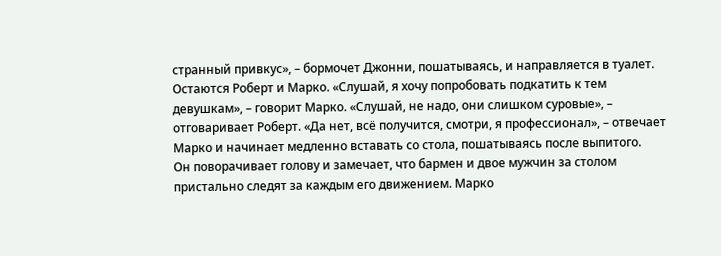странный привкус», – бормочет Джонни, пошатываясь, и направляется в туалет.
Остаются Роберт и Марко. «Слушай, я хочу попробовать подкатить к тем девушкам», – говорит Марко. «Слушай, не надо, они слишком суровые», – отговаривает Роберт. «Да нет, всё получится, смотри, я профессионал», – отвечает Марко и начинает медленно вставать со стола, пошатываясь после выпитого.
Он поворачивает голову и замечает, что бармен и двое мужчин за столом пристально следят за каждым его движением. Марко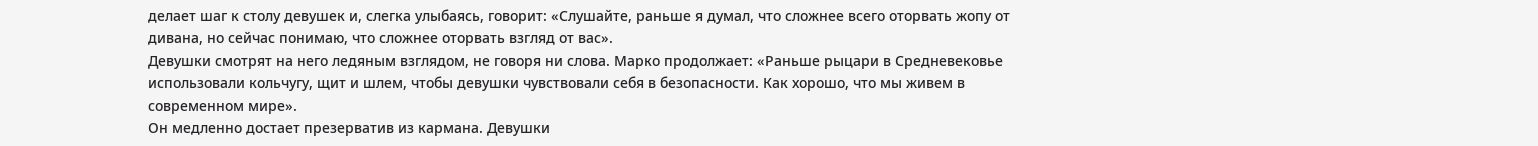делает шаг к столу девушек и, слегка улыбаясь, говорит: «Слушайте, раньше я думал, что сложнее всего оторвать жопу от дивана, но сейчас понимаю, что сложнее оторвать взгляд от вас».
Девушки смотрят на него ледяным взглядом, не говоря ни слова. Марко продолжает: «Раньше рыцари в Средневековье использовали кольчугу, щит и шлем, чтобы девушки чувствовали себя в безопасности. Как хорошо, что мы живем в современном мире».
Он медленно достает презерватив из кармана. Девушки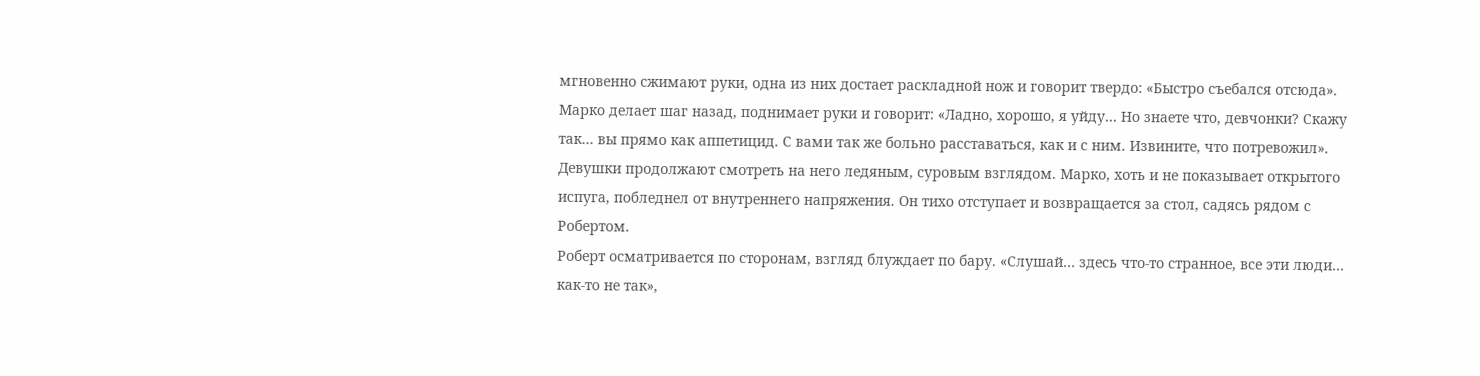мгновенно сжимают руки, одна из них достает раскладной нож и говорит твердо: «Быстро съебался отсюда».
Марко делает шаг назад, поднимает руки и говорит: «Ладно, хорошо, я уйду… Но знаете что, девчонки? Скажу так… вы прямо как аппетицид. С вами так же больно расставаться, как и с ним. Извините, что потревожил».
Девушки продолжают смотреть на него ледяным, суровым взглядом. Марко, хоть и не показывает открытого испуга, побледнел от внутреннего напряжения. Он тихо отступает и возвращается за стол, садясь рядом с Робертом.
Роберт осматривается по сторонам, взгляд блуждает по бару. «Слушай… здесь что-то странное, все эти люди… как-то не так»,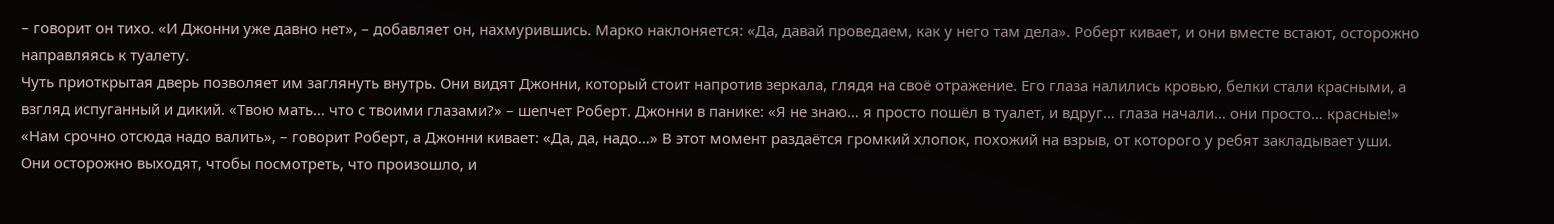– говорит он тихо. «И Джонни уже давно нет», – добавляет он, нахмурившись. Марко наклоняется: «Да, давай проведаем, как у него там дела». Роберт кивает, и они вместе встают, осторожно направляясь к туалету.
Чуть приоткрытая дверь позволяет им заглянуть внутрь. Они видят Джонни, который стоит напротив зеркала, глядя на своё отражение. Его глаза налились кровью, белки стали красными, а взгляд испуганный и дикий. «Твою мать… что с твоими глазами?» – шепчет Роберт. Джонни в панике: «Я не знаю… я просто пошёл в туалет, и вдруг… глаза начали… они просто… красные!»
«Нам срочно отсюда надо валить», – говорит Роберт, а Джонни кивает: «Да, да, надо…» В этот момент раздаётся громкий хлопок, похожий на взрыв, от которого у ребят закладывает уши. Они осторожно выходят, чтобы посмотреть, что произошло, и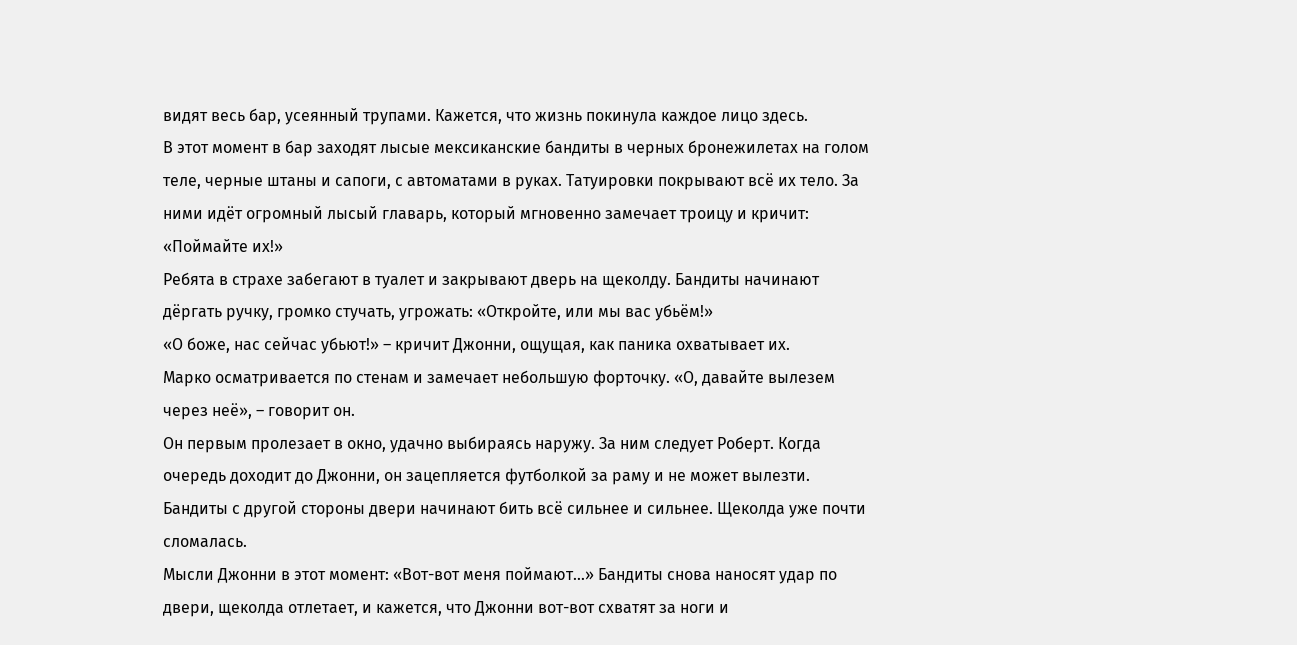видят весь бар, усеянный трупами. Кажется, что жизнь покинула каждое лицо здесь.
В этот момент в бар заходят лысые мексиканские бандиты в черных бронежилетах на голом теле, черные штаны и сапоги, с автоматами в руках. Татуировки покрывают всё их тело. За ними идёт огромный лысый главарь, который мгновенно замечает троицу и кричит: «Поймайте их!»
Ребята в страхе забегают в туалет и закрывают дверь на щеколду. Бандиты начинают дёргать ручку, громко стучать, угрожать: «Откройте, или мы вас убьём!»
«О боже, нас сейчас убьют!» – кричит Джонни, ощущая, как паника охватывает их.
Марко осматривается по стенам и замечает небольшую форточку. «О, давайте вылезем через неё», – говорит он.
Он первым пролезает в окно, удачно выбираясь наружу. За ним следует Роберт. Когда очередь доходит до Джонни, он зацепляется футболкой за раму и не может вылезти. Бандиты с другой стороны двери начинают бить всё сильнее и сильнее. Щеколда уже почти сломалась.
Мысли Джонни в этот момент: «Вот-вот меня поймают…» Бандиты снова наносят удар по двери, щеколда отлетает, и кажется, что Джонни вот-вот схватят за ноги и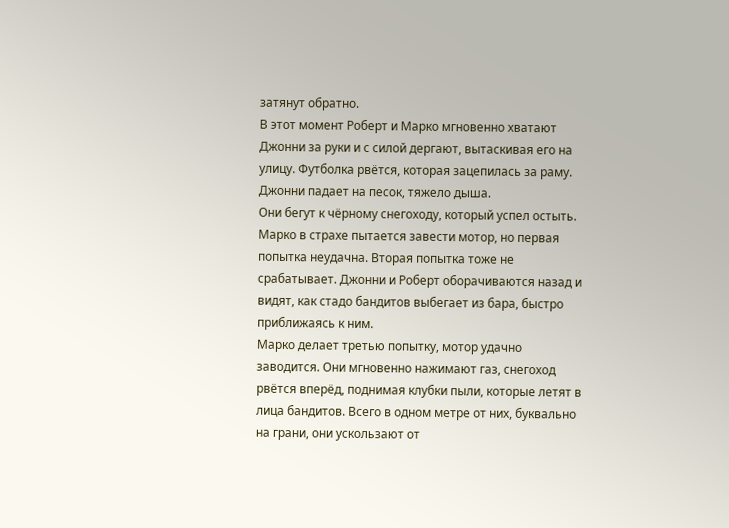затянут обратно.
В этот момент Роберт и Марко мгновенно хватают Джонни за руки и с силой дергают, вытаскивая его на улицу. Футболка рвётся, которая зацепилась за раму. Джонни падает на песок, тяжело дыша.
Они бегут к чёрному снегоходу, который успел остыть. Марко в страхе пытается завести мотор, но первая попытка неудачна. Вторая попытка тоже не срабатывает. Джонни и Роберт оборачиваются назад и видят, как стадо бандитов выбегает из бара, быстро приближаясь к ним.
Марко делает третью попытку, мотор удачно заводится. Они мгновенно нажимают газ, снегоход рвётся вперёд, поднимая клубки пыли, которые летят в лица бандитов. Всего в одном метре от них, буквально на грани, они ускользают от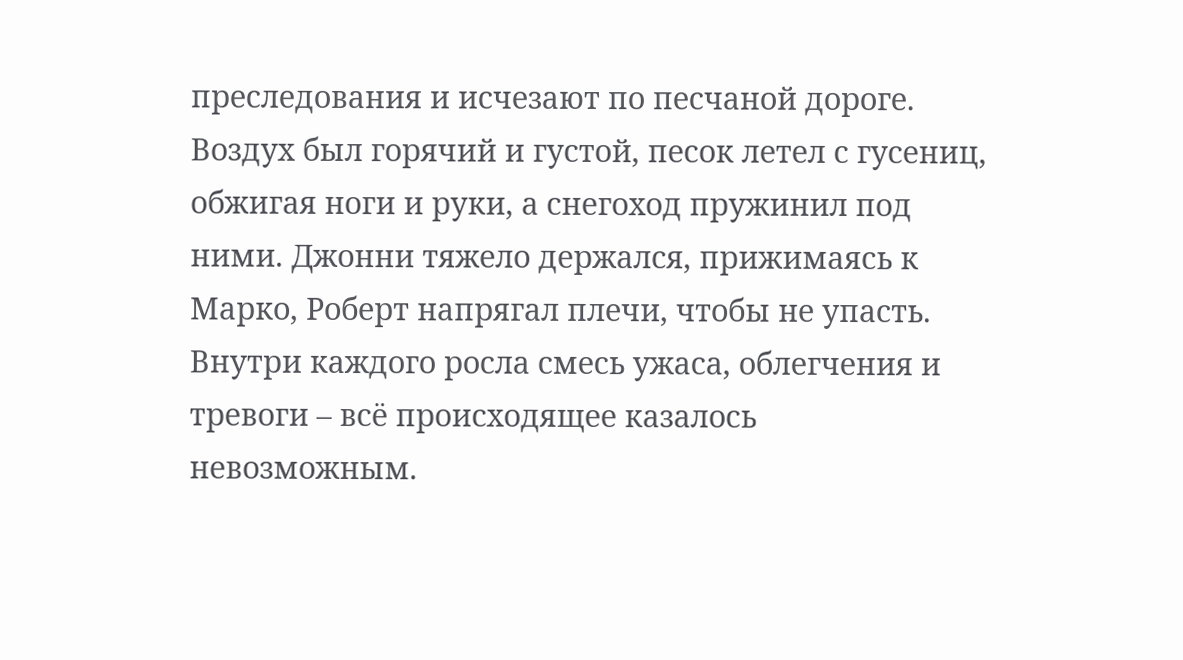преследования и исчезают по песчаной дороге.
Воздух был горячий и густой, песок летел с гусениц, обжигая ноги и руки, а снегоход пружинил под ними. Джонни тяжело держался, прижимаясь к Марко, Роберт напрягал плечи, чтобы не упасть. Внутри каждого росла смесь ужаса, облегчения и тревоги – всё происходящее казалось невозможным.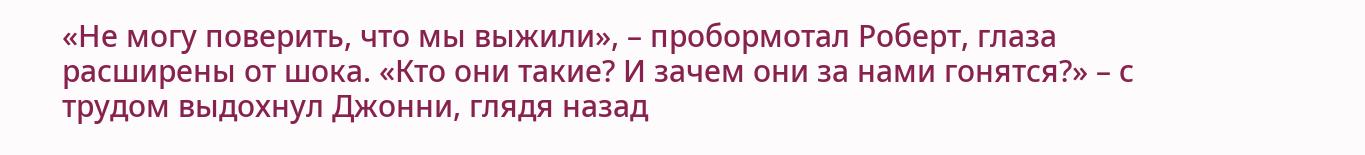«Не могу поверить, что мы выжили», – пробормотал Роберт, глаза расширены от шока. «Кто они такие? И зачем они за нами гонятся?» – с трудом выдохнул Джонни, глядя назад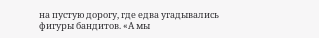на пустую дорогу, где едва угадывались фигуры бандитов. «А мы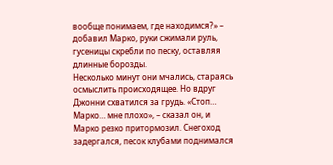вообще понимаем, где находимся?» – добавил Марко, руки сжимали руль, гусеницы скребли по песку, оставляя длинные борозды.
Несколько минут они мчались, стараясь осмыслить происходящее. Но вдруг Джонни схватился за грудь. «Стоп… Марко… мне плохо», – сказал он, и Марко резко притормозил. Снегоход задергался, песок клубами поднимался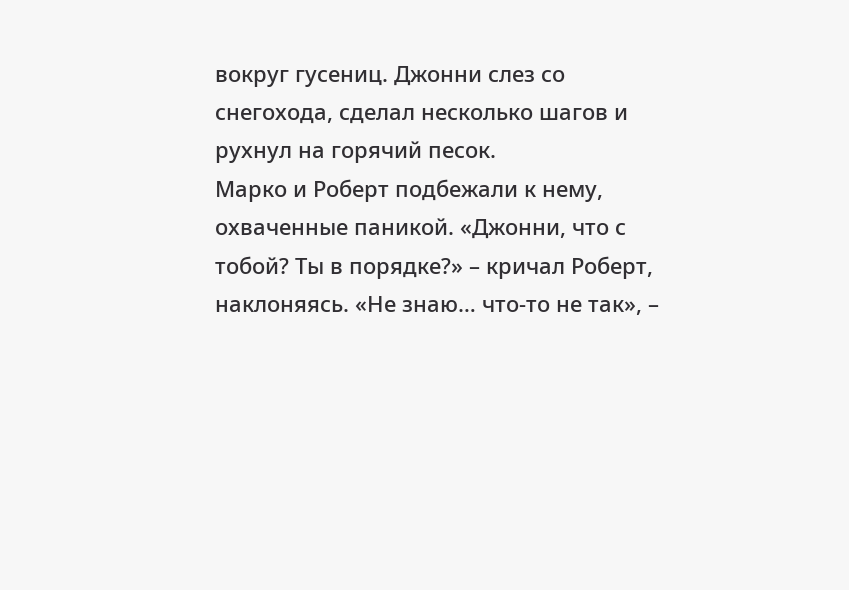вокруг гусениц. Джонни слез со снегохода, сделал несколько шагов и рухнул на горячий песок.
Марко и Роберт подбежали к нему, охваченные паникой. «Джонни, что с тобой? Ты в порядке?» – кричал Роберт, наклоняясь. «Не знаю… что-то не так», –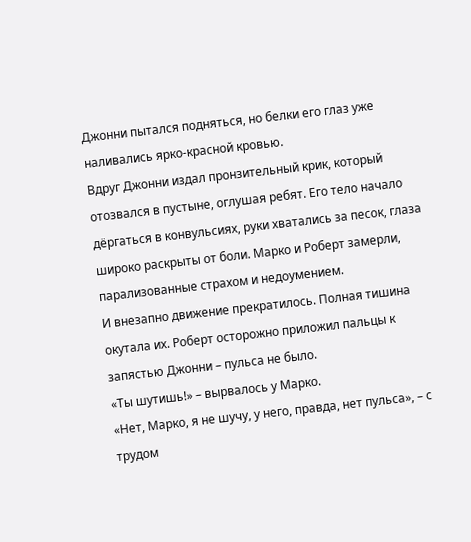Джонни пытался подняться, но белки его глаз уже наливались ярко-красной кровью.
Вдруг Джонни издал пронзительный крик, который отозвался в пустыне, оглушая ребят. Его тело начало дёргаться в конвульсиях, руки хватались за песок, глаза широко раскрыты от боли. Марко и Роберт замерли, парализованные страхом и недоумением.
И внезапно движение прекратилось. Полная тишина окутала их. Роберт осторожно приложил пальцы к запястью Джонни – пульса не было.
«Ты шутишь!» – вырвалось у Марко.
«Нет, Марко, я не шучу, у него, правда, нет пульса», – с трудом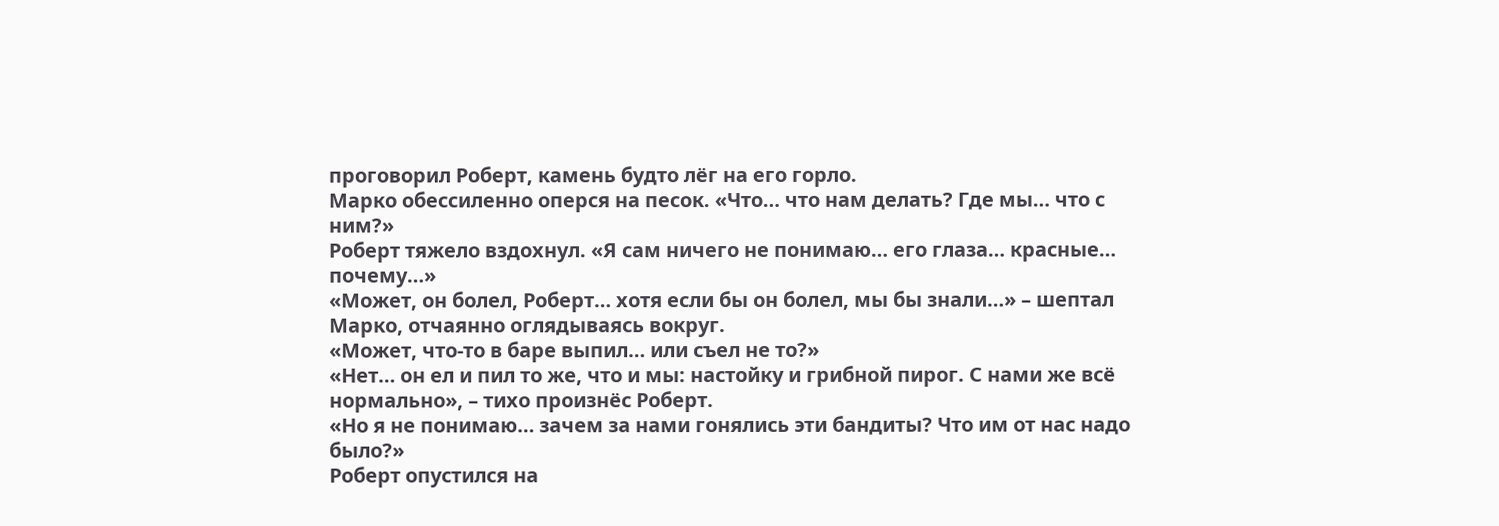проговорил Роберт, камень будто лёг на его горло.
Марко обессиленно оперся на песок. «Что… что нам делать? Где мы… что с ним?»
Роберт тяжело вздохнул. «Я сам ничего не понимаю… его глаза… красные… почему…»
«Может, он болел, Роберт… хотя если бы он болел, мы бы знали…» – шептал Марко, отчаянно оглядываясь вокруг.
«Может, что-то в баре выпил… или съел не то?»
«Нет… он ел и пил то же, что и мы: настойку и грибной пирог. С нами же всё нормально», – тихо произнёс Роберт.
«Но я не понимаю… зачем за нами гонялись эти бандиты? Что им от нас надо было?»
Роберт опустился на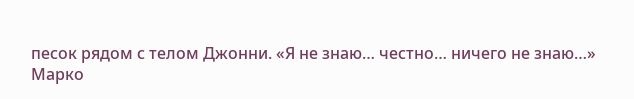песок рядом с телом Джонни. «Я не знаю… честно… ничего не знаю…»
Марко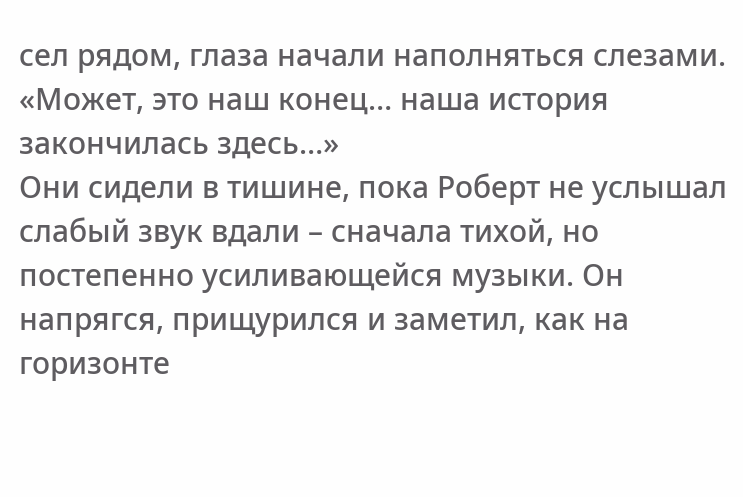сел рядом, глаза начали наполняться слезами. «Может, это наш конец… наша история закончилась здесь…»
Они сидели в тишине, пока Роберт не услышал слабый звук вдали – сначала тихой, но постепенно усиливающейся музыки. Он напрягся, прищурился и заметил, как на горизонте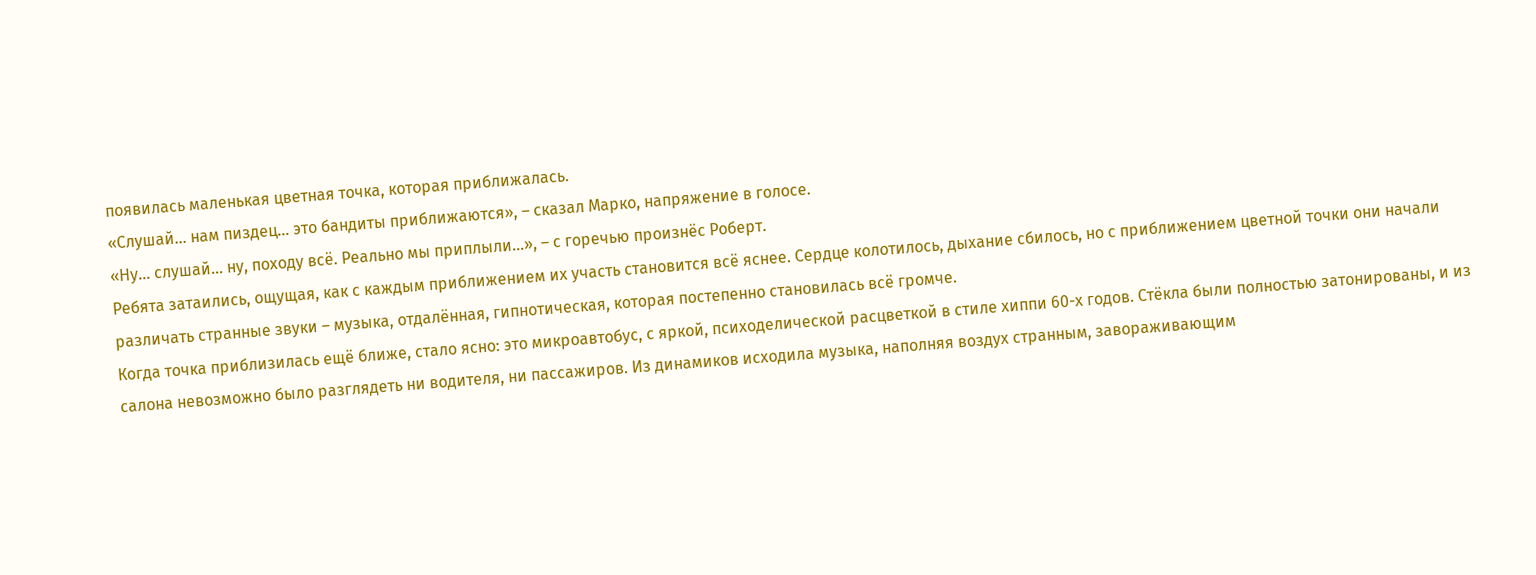появилась маленькая цветная точка, которая приближалась.
«Слушай… нам пиздец… это бандиты приближаются», – сказал Марко, напряжение в голосе.
«Ну… слушай… ну, походу всё. Реально мы приплыли…», – с горечью произнёс Роберт.
Ребята затаились, ощущая, как с каждым приближением их участь становится всё яснее. Сердце колотилось, дыхание сбилось, но с приближением цветной точки они начали различать странные звуки – музыка, отдалённая, гипнотическая, которая постепенно становилась всё громче.
Когда точка приблизилась ещё ближе, стало ясно: это микроавтобус, с яркой, психоделической расцветкой в стиле хиппи 60-х годов. Стёкла были полностью затонированы, и из салона невозможно было разглядеть ни водителя, ни пассажиров. Из динамиков исходила музыка, наполняя воздух странным, завораживающим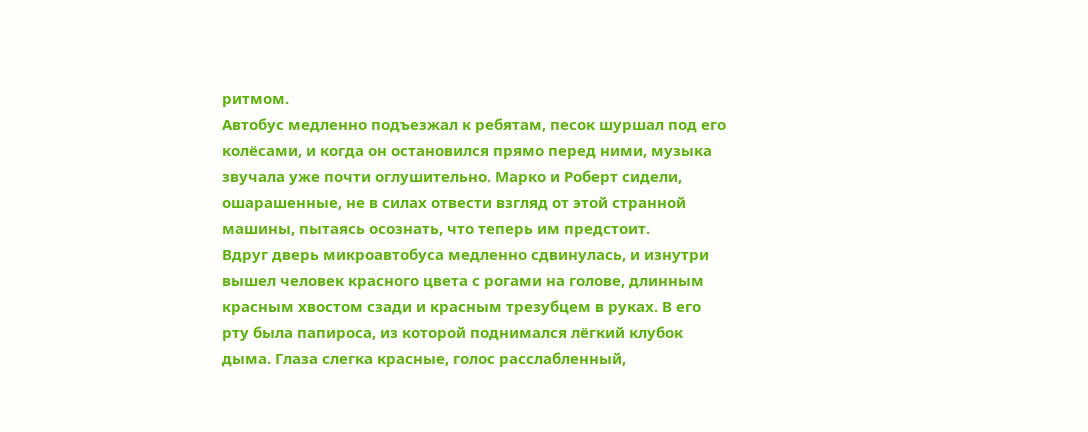ритмом.
Автобус медленно подъезжал к ребятам, песок шуршал под его колёсами, и когда он остановился прямо перед ними, музыка звучала уже почти оглушительно. Марко и Роберт сидели, ошарашенные, не в силах отвести взгляд от этой странной машины, пытаясь осознать, что теперь им предстоит.
Вдруг дверь микроавтобуса медленно сдвинулась, и изнутри вышел человек красного цвета с рогами на голове, длинным красным хвостом сзади и красным трезубцем в руках. В его рту была папироса, из которой поднимался лёгкий клубок дыма. Глаза слегка красные, голос расслабленный,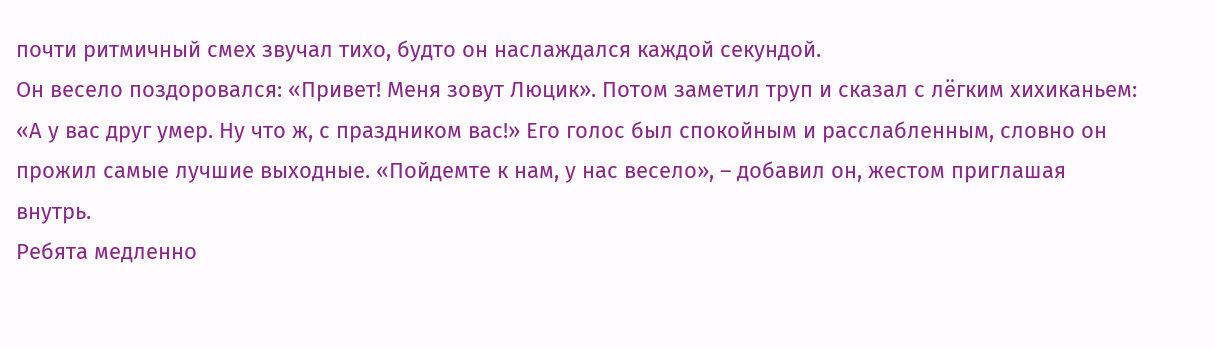почти ритмичный смех звучал тихо, будто он наслаждался каждой секундой.
Он весело поздоровался: «Привет! Меня зовут Люцик». Потом заметил труп и сказал с лёгким хихиканьем: «А у вас друг умер. Ну что ж, с праздником вас!» Его голос был спокойным и расслабленным, словно он прожил самые лучшие выходные. «Пойдемте к нам, у нас весело», – добавил он, жестом приглашая внутрь.
Ребята медленно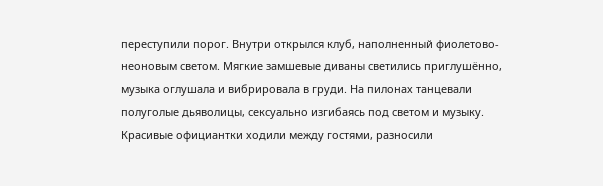переступили порог. Внутри открылся клуб, наполненный фиолетово-неоновым светом. Мягкие замшевые диваны светились приглушённо, музыка оглушала и вибрировала в груди. На пилонах танцевали полуголые дьяволицы, сексуально изгибаясь под светом и музыку. Красивые официантки ходили между гостями, разносили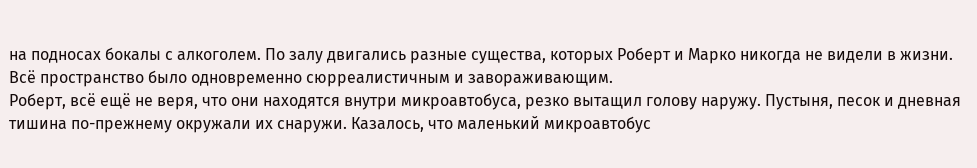на подносах бокалы с алкоголем. По залу двигались разные существа, которых Роберт и Марко никогда не видели в жизни. Всё пространство было одновременно сюрреалистичным и завораживающим.
Роберт, всё ещё не веря, что они находятся внутри микроавтобуса, резко вытащил голову наружу. Пустыня, песок и дневная тишина по-прежнему окружали их снаружи. Казалось, что маленький микроавтобус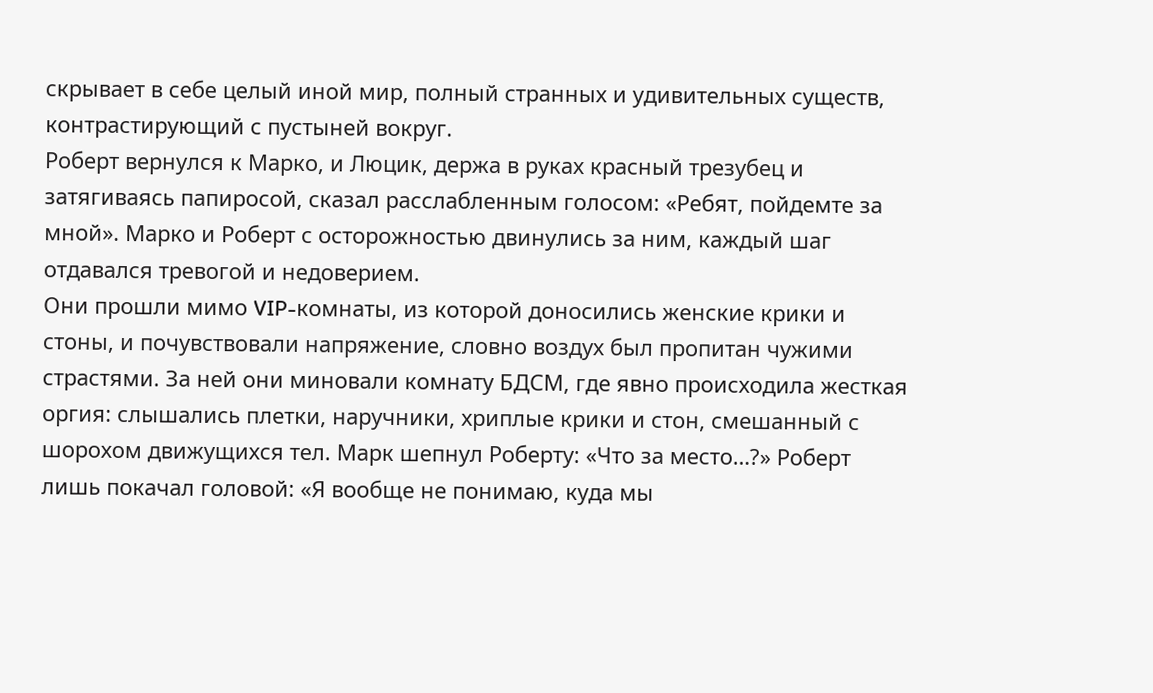скрывает в себе целый иной мир, полный странных и удивительных существ, контрастирующий с пустыней вокруг.
Роберт вернулся к Марко, и Люцик, держа в руках красный трезубец и затягиваясь папиросой, сказал расслабленным голосом: «Ребят, пойдемте за мной». Марко и Роберт с осторожностью двинулись за ним, каждый шаг отдавался тревогой и недоверием.
Они прошли мимо VIP-комнаты, из которой доносились женские крики и стоны, и почувствовали напряжение, словно воздух был пропитан чужими страстями. За ней они миновали комнату БДСМ, где явно происходила жесткая оргия: слышались плетки, наручники, хриплые крики и стон, смешанный с шорохом движущихся тел. Марк шепнул Роберту: «Что за место…?» Роберт лишь покачал головой: «Я вообще не понимаю, куда мы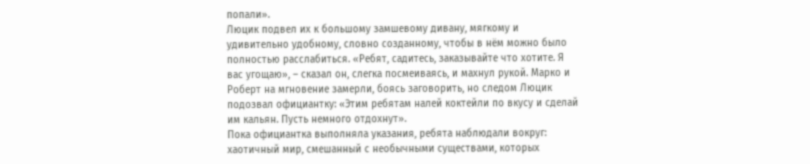попали».
Люцик подвел их к большому замшевому дивану, мягкому и удивительно удобному, словно созданному, чтобы в нём можно было полностью расслабиться. «Ребят, садитесь, заказывайте что хотите. Я вас угощаю», – сказал он, слегка посмеиваясь, и махнул рукой. Марко и Роберт на мгновение замерли, боясь заговорить, но следом Люцик подозвал официантку: «Этим ребятам налей коктейли по вкусу и сделай им кальян. Пусть немного отдохнут».
Пока официантка выполняла указания, ребята наблюдали вокруг: хаотичный мир, смешанный с необычными существами, которых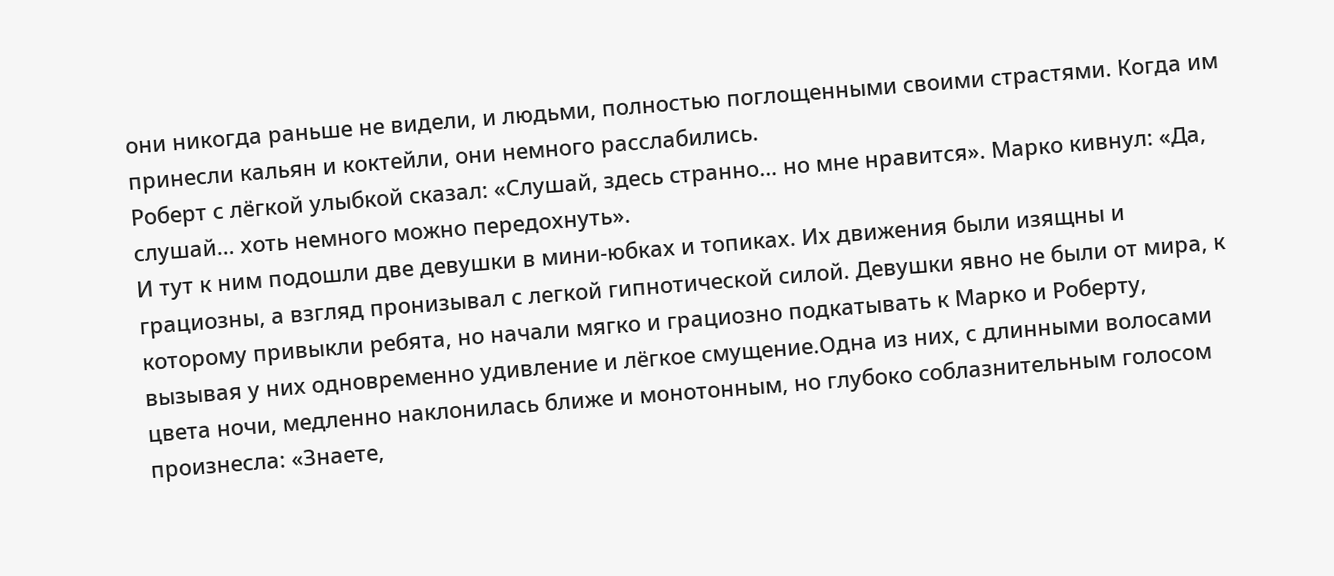они никогда раньше не видели, и людьми, полностью поглощенными своими страстями. Когда им принесли кальян и коктейли, они немного расслабились.
Роберт с лёгкой улыбкой сказал: «Слушай, здесь странно… но мне нравится». Марко кивнул: «Да, слушай… хоть немного можно передохнуть».
И тут к ним подошли две девушки в мини-юбках и топиках. Их движения были изящны и грациозны, а взгляд пронизывал с легкой гипнотической силой. Девушки явно не были от мира, к которому привыкли ребята, но начали мягко и грациозно подкатывать к Марко и Роберту, вызывая у них одновременно удивление и лёгкое смущение.Одна из них, с длинными волосами цвета ночи, медленно наклонилась ближе и монотонным, но глубоко соблазнительным голосом произнесла: «Знаете,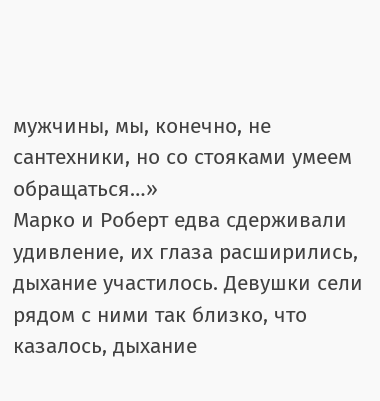мужчины, мы, конечно, не сантехники, но со стояками умеем обращаться…»
Марко и Роберт едва сдерживали удивление, их глаза расширились, дыхание участилось. Девушки сели рядом с ними так близко, что казалось, дыхание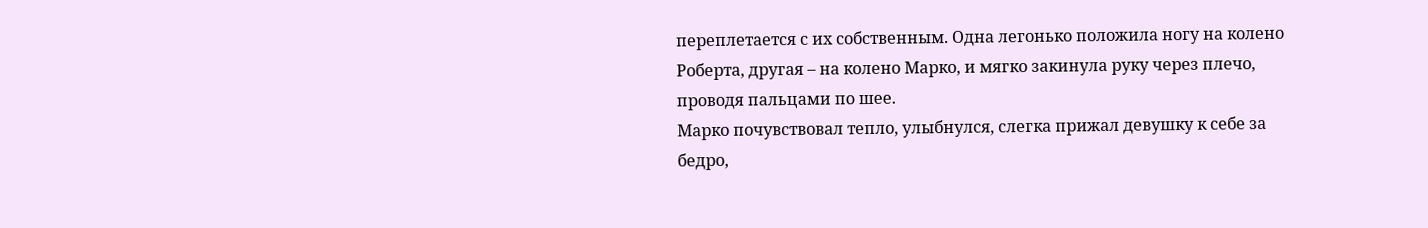переплетается с их собственным. Одна легонько положила ногу на колено Роберта, другая – на колено Марко, и мягко закинула руку через плечо, проводя пальцами по шее.
Марко почувствовал тепло, улыбнулся, слегка прижал девушку к себе за бедро,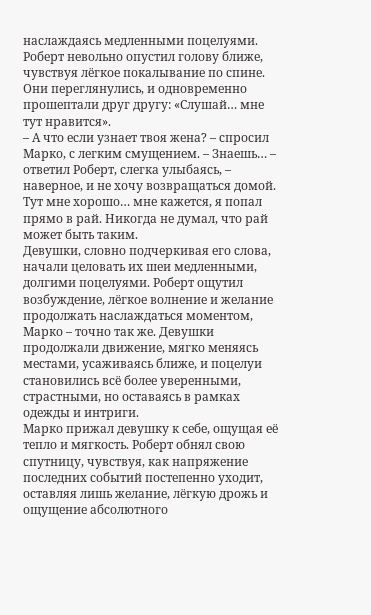наслаждаясь медленными поцелуями. Роберт невольно опустил голову ближе, чувствуя лёгкое покалывание по спине. Они переглянулись, и одновременно прошептали друг другу: «Слушай… мне тут нравится».
– А что если узнает твоя жена? – спросил Марко, с легким смущением. – Знаешь… – ответил Роберт, слегка улыбаясь, – наверное, и не хочу возвращаться домой. Тут мне хорошо… мне кажется, я попал прямо в рай. Никогда не думал, что рай может быть таким.
Девушки, словно подчеркивая его слова, начали целовать их шеи медленными, долгими поцелуями. Роберт ощутил возбуждение, лёгкое волнение и желание продолжать наслаждаться моментом, Марко – точно так же. Девушки продолжали движение, мягко меняясь местами, усаживаясь ближе, и поцелуи становились всё более уверенными, страстными, но оставаясь в рамках одежды и интриги.
Марко прижал девушку к себе, ощущая её тепло и мягкость. Роберт обнял свою спутницу, чувствуя, как напряжение последних событий постепенно уходит, оставляя лишь желание, лёгкую дрожь и ощущение абсолютного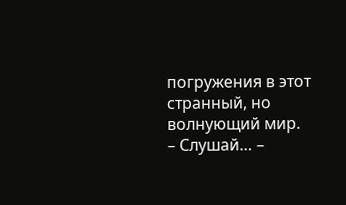погружения в этот странный, но волнующий мир.
– Слушай… –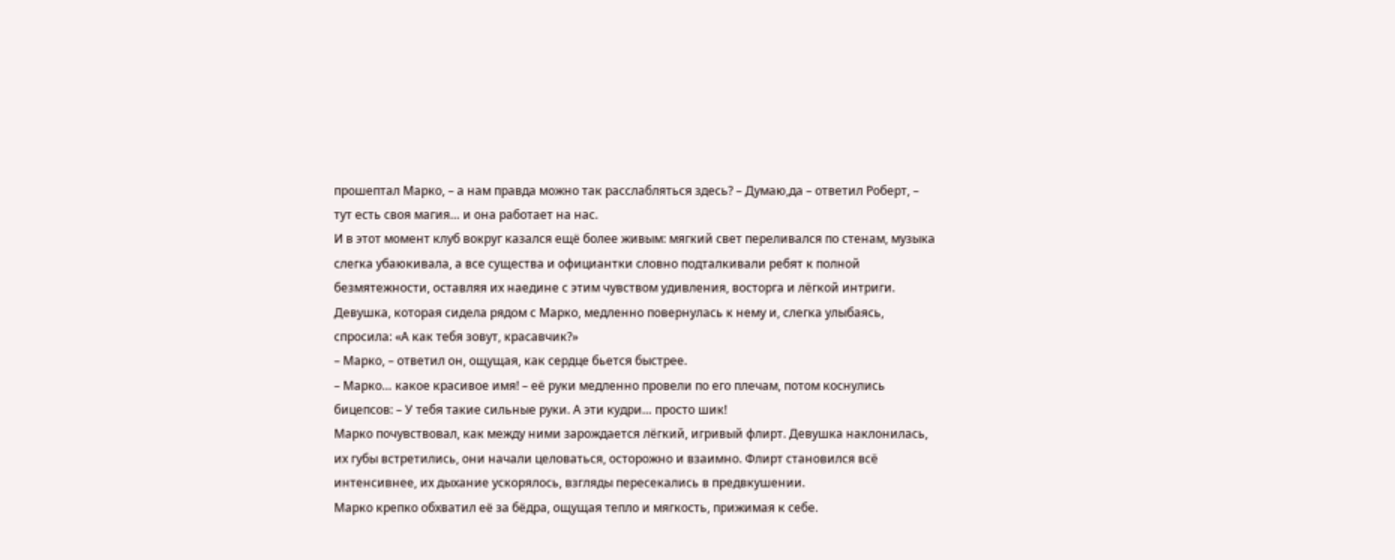прошептал Марко, – а нам правда можно так расслабляться здесь? – Думаю,да – ответил Роберт, – тут есть своя магия… и она работает на нас.
И в этот момент клуб вокруг казался ещё более живым: мягкий свет переливался по стенам, музыка слегка убаюкивала, а все существа и официантки словно подталкивали ребят к полной безмятежности, оставляя их наедине с этим чувством удивления, восторга и лёгкой интриги.
Девушка, которая сидела рядом с Марко, медленно повернулась к нему и, слегка улыбаясь, спросила: «А как тебя зовут, красавчик?»
– Марко, – ответил он, ощущая, как сердце бьется быстрее.
– Марко… какое красивое имя! – её руки медленно провели по его плечам, потом коснулись бицепсов: – У тебя такие сильные руки. А эти кудри… просто шик!
Марко почувствовал, как между ними зарождается лёгкий, игривый флирт. Девушка наклонилась, их губы встретились, они начали целоваться, осторожно и взаимно. Флирт становился всё интенсивнее, их дыхание ускорялось, взгляды пересекались в предвкушении.
Марко крепко обхватил её за бёдра, ощущая тепло и мягкость, прижимая к себе.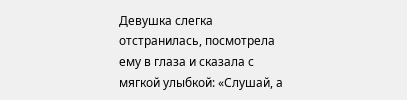Девушка слегка отстранилась, посмотрела ему в глаза и сказала с мягкой улыбкой: «Слушай, а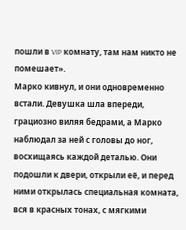пошли в VIP комнату, там нам никто не помешает».
Марко кивнул, и они одновременно встали. Девушка шла впереди, грациозно виляя бедрами, а Марко наблюдал за ней с головы до ног, восхищаясь каждой деталью. Они подошли к двери, открыли её, и перед ними открылась специальная комната, вся в красных тонах, с мягкими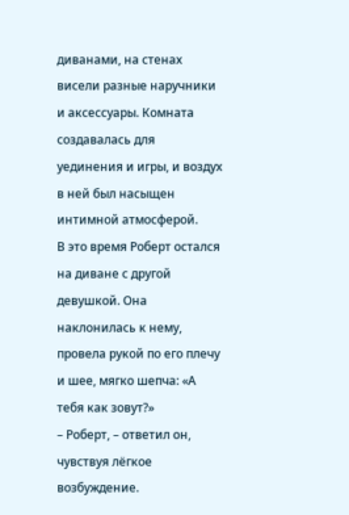диванами, на стенах висели разные наручники и аксессуары. Комната создавалась для уединения и игры, и воздух в ней был насыщен интимной атмосферой.
В это время Роберт остался на диване с другой девушкой. Она наклонилась к нему, провела рукой по его плечу и шее, мягко шепча: «А тебя как зовут?»
– Роберт, – ответил он, чувствуя лёгкое возбуждение.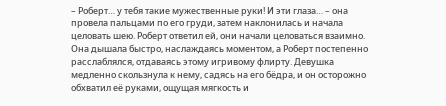– Роберт… у тебя такие мужественные руки! И эти глаза… – она провела пальцами по его груди, затем наклонилась и начала целовать шею. Роберт ответил ей, они начали целоваться взаимно. Она дышала быстро, наслаждаясь моментом, а Роберт постепенно расслаблялся, отдаваясь этому игривому флирту. Девушка медленно скользнула к нему, садясь на его бёдра, и он осторожно обхватил её руками, ощущая мягкость и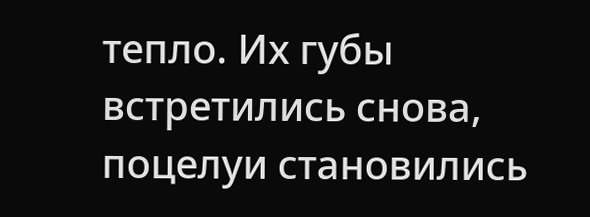тепло. Их губы встретились снова, поцелуи становились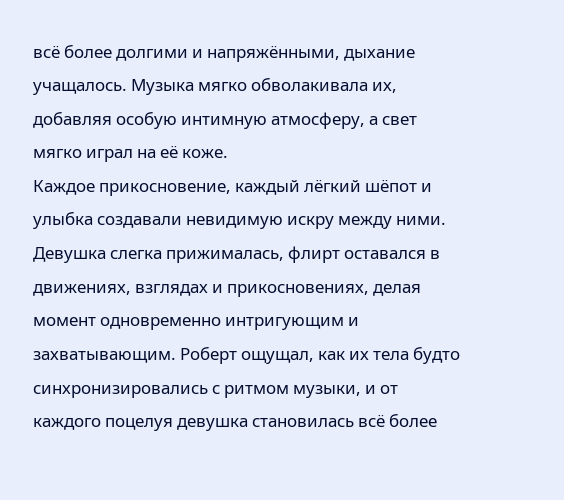всё более долгими и напряжёнными, дыхание учащалось. Музыка мягко обволакивала их, добавляя особую интимную атмосферу, а свет мягко играл на её коже.
Каждое прикосновение, каждый лёгкий шёпот и улыбка создавали невидимую искру между ними. Девушка слегка прижималась, флирт оставался в движениях, взглядах и прикосновениях, делая момент одновременно интригующим и захватывающим. Роберт ощущал, как их тела будто синхронизировались с ритмом музыки, и от каждого поцелуя девушка становилась всё более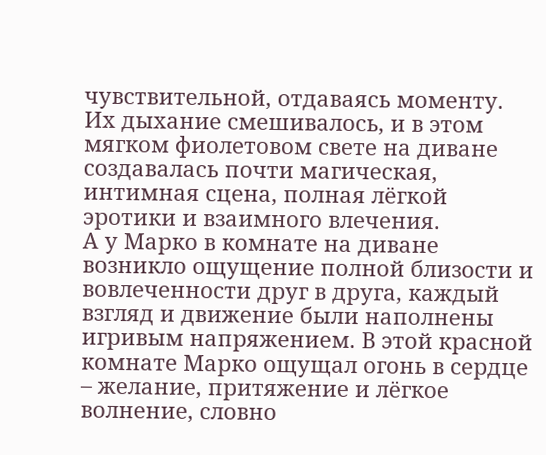чувствительной, отдаваясь моменту. Их дыхание смешивалось, и в этом мягком фиолетовом свете на диване создавалась почти магическая, интимная сцена, полная лёгкой эротики и взаимного влечения.
А у Марко в комнате на диване возникло ощущение полной близости и вовлеченности друг в друга, каждый взгляд и движение были наполнены игривым напряжением. В этой красной комнате Марко ощущал огонь в сердце – желание, притяжение и лёгкое волнение, словно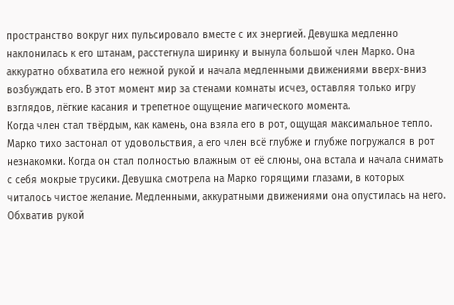пространство вокруг них пульсировало вместе с их энергией. Девушка медленно наклонилась к его штанам, расстегнула ширинку и вынула большой член Марко. Она аккуратно обхватила его нежной рукой и начала медленными движениями вверх-вниз возбуждать его. В этот момент мир за стенами комнаты исчез, оставляя только игру взглядов, лёгкие касания и трепетное ощущение магического момента.
Когда член стал твёрдым, как камень, она взяла его в рот, ощущая максимальное тепло. Марко тихо застонал от удовольствия, а его член всё глубже и глубже погружался в рот незнакомки. Когда он стал полностью влажным от её слюны, она встала и начала снимать с себя мокрые трусики. Девушка смотрела на Марко горящими глазами, в которых читалось чистое желание. Медленными, аккуратными движениями она опустилась на него. Обхватив рукой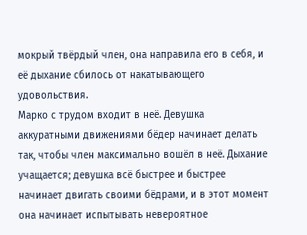мокрый твёрдый член, она направила его в себя, и её дыхание сбилось от накатывающего удовольствия.
Марко с трудом входит в неё. Девушка аккуратными движениями бёдер начинает делать так, чтобы член максимально вошёл в неё. Дыхание учащается; девушка всё быстрее и быстрее начинает двигать своими бёдрами, и в этот момент она начинает испытывать невероятное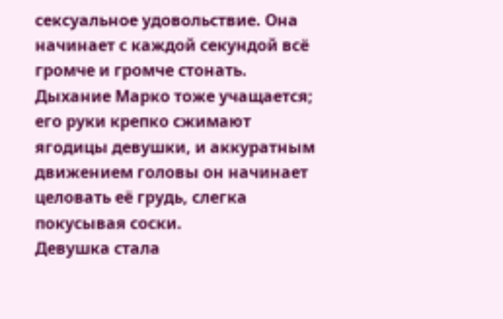сексуальное удовольствие. Она начинает с каждой секундой всё громче и громче стонать. Дыхание Марко тоже учащается; его руки крепко сжимают ягодицы девушки, и аккуратным движением головы он начинает целовать её грудь, слегка покусывая соски.
Девушка стала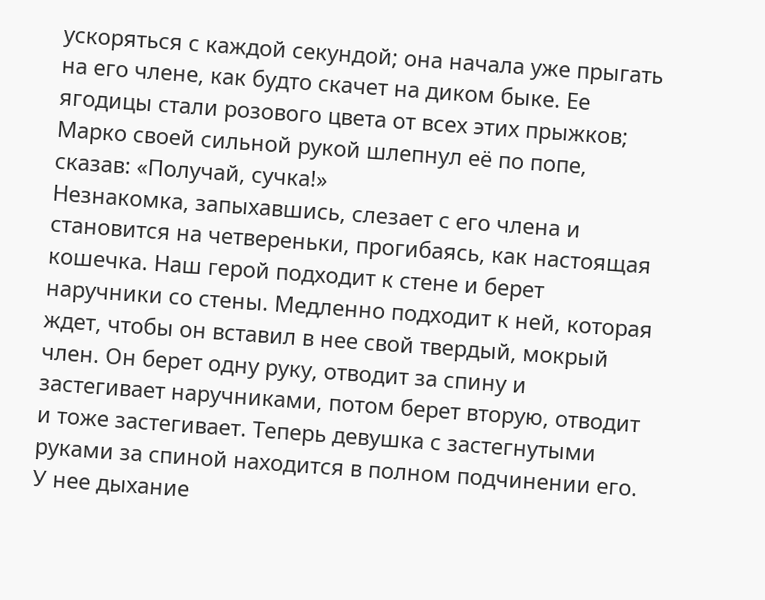ускоряться с каждой секундой; она начала уже прыгать на его члене, как будто скачет на диком быке. Ее ягодицы стали розового цвета от всех этих прыжков; Марко своей сильной рукой шлепнул её по попе, сказав: «Получай, сучка!»
Незнакомка, запыхавшись, слезает с его члена и становится на четвереньки, прогибаясь, как настоящая кошечка. Наш герой подходит к стене и берет наручники со стены. Медленно подходит к ней, которая ждет, чтобы он вставил в нее свой твердый, мокрый член. Он берет одну руку, отводит за спину и застегивает наручниками, потом берет вторую, отводит и тоже застегивает. Теперь девушка с застегнутыми руками за спиной находится в полном подчинении его. У нее дыхание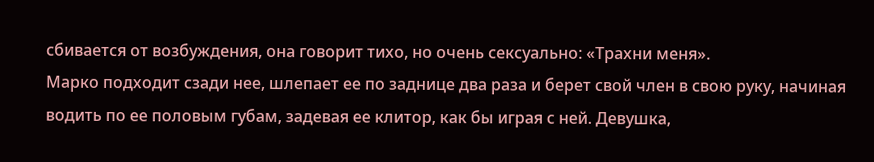сбивается от возбуждения, она говорит тихо, но очень сексуально: «Трахни меня».
Марко подходит сзади нее, шлепает ее по заднице два раза и берет свой член в свою руку, начиная водить по ее половым губам, задевая ее клитор, как бы играя с ней. Девушка,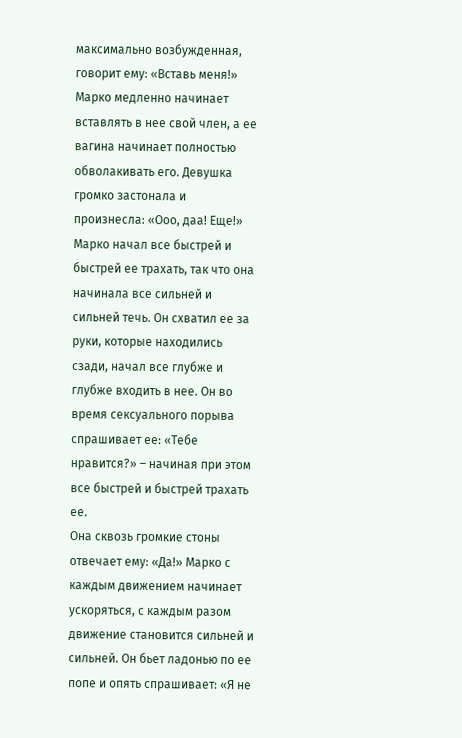максимально возбужденная, говорит ему: «Вставь меня!» Марко медленно начинает вставлять в нее свой член, а ее вагина начинает полностью обволакивать его. Девушка громко застонала и произнесла: «Ооо, даа! Еще!» Марко начал все быстрей и быстрей ее трахать, так что она начинала все сильней и сильней течь. Он схватил ее за руки, которые находились сзади, начал все глубже и глубже входить в нее. Он во время сексуального порыва спрашивает ее: «Тебе нравится?» – начиная при этом все быстрей и быстрей трахать ее.
Она сквозь громкие стоны отвечает ему: «Да!» Марко с каждым движением начинает ускоряться, с каждым разом движение становится сильней и сильней. Он бьет ладонью по ее попе и опять спрашивает: «Я не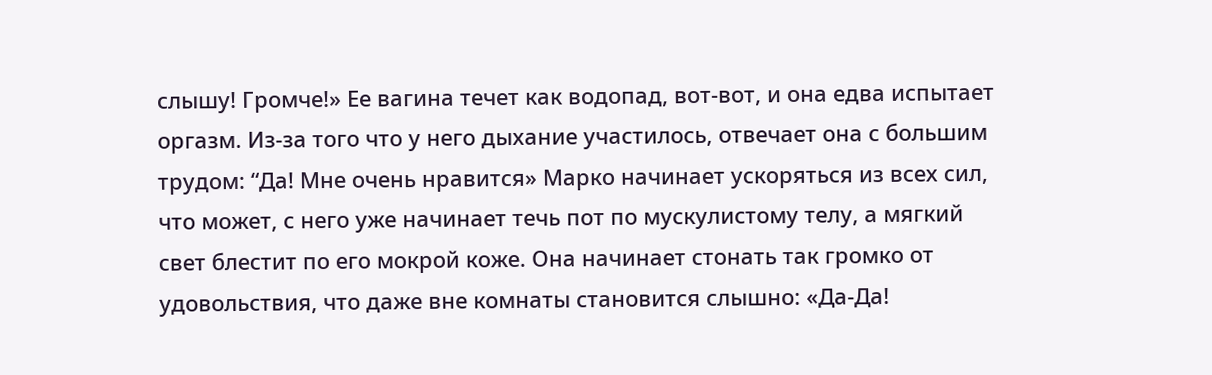слышу! Громче!» Ее вагина течет как водопад, вот-вот, и она едва испытает оргазм. Из-за того что у него дыхание участилось, отвечает она с большим трудом: “Да! Мне очень нравится» Марко начинает ускоряться из всех сил, что может, с него уже начинает течь пот по мускулистому телу, а мягкий свет блестит по его мокрой коже. Она начинает стонать так громко от удовольствия, что даже вне комнаты становится слышно: «Да-Да!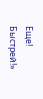Еще! Быстрей!»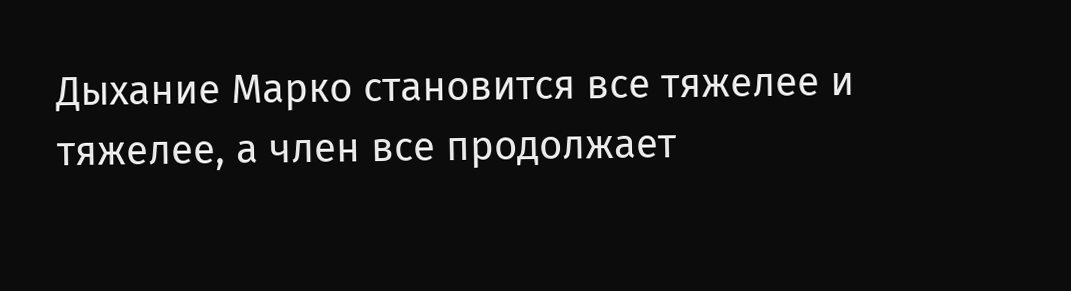Дыхание Марко становится все тяжелее и тяжелее, а член все продолжает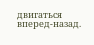двигаться вперед-назад.